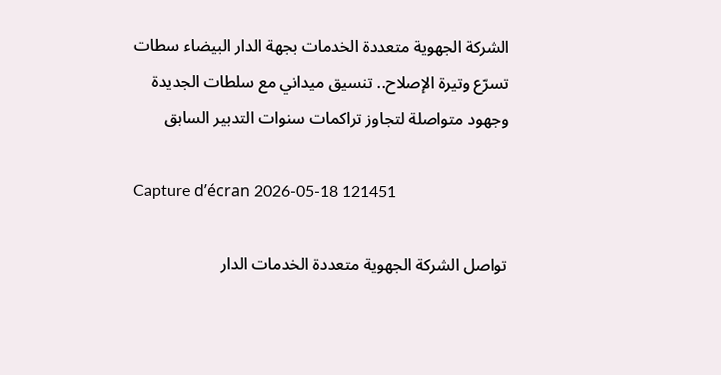الشركة الجهوية متعددة الخدمات بجهة الدار البيضاء سطات تسرّع وتيرة الإصلاح.. تنسيق ميداني مع سلطات الجديدة وجهود متواصلة لتجاوز تراكمات سنوات التدبير السابق

Capture d’écran 2026-05-18 121451

تواصل الشركة الجهوية متعددة الخدمات الدار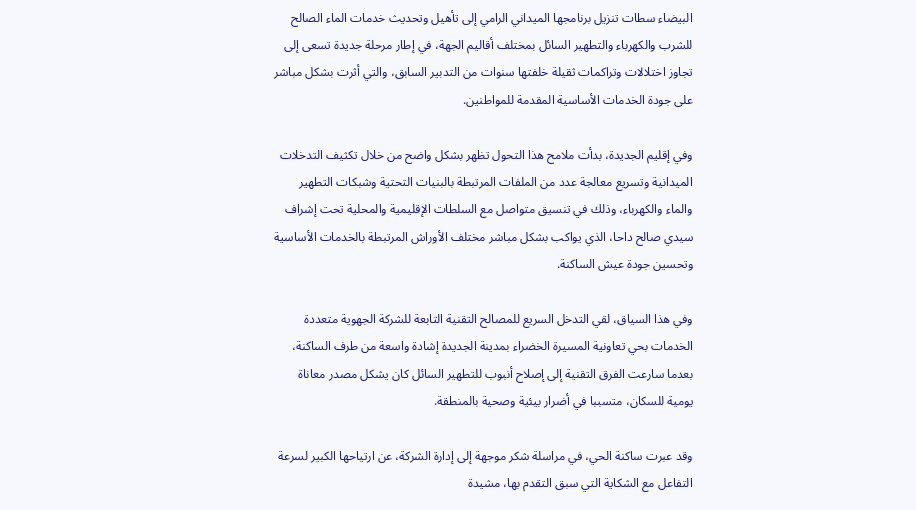البيضاء سطات تنزيل برنامجها الميداني الرامي إلى تأهيل وتحديث خدمات الماء الصالح للشرب والكهرباء والتطهير السائل بمختلف أقاليم الجهة، في إطار مرحلة جديدة تسعى إلى تجاوز اختلالات وتراكمات ثقيلة خلفتها سنوات من التدبير السابق، والتي أثرت بشكل مباشر على جودة الخدمات الأساسية المقدمة للمواطنين.

وفي إقليم الجديدة، بدأت ملامح هذا التحول تظهر بشكل واضح من خلال تكثيف التدخلات الميدانية وتسريع معالجة عدد من الملفات المرتبطة بالبنيات التحتية وشبكات التطهير والماء والكهرباء، وذلك في تنسيق متواصل مع السلطات الإقليمية والمحلية تحت إشراف سيدي صالح داحا، الذي يواكب بشكل مباشر مختلف الأوراش المرتبطة بالخدمات الأساسية وتحسين جودة عيش الساكنة.

وفي هذا السياق، لقي التدخل السريع للمصالح التقنية التابعة للشركة الجهوية متعددة الخدمات بحي تعاونية المسيرة الخضراء بمدينة الجديدة إشادة واسعة من طرف الساكنة، بعدما سارعت الفرق التقنية إلى إصلاح أنبوب للتطهير السائل كان يشكل مصدر معاناة يومية للسكان، متسببا في أضرار بيئية وصحية بالمنطقة.

وقد عبرت ساكنة الحي، في مراسلة شكر موجهة إلى إدارة الشركة، عن ارتياحها الكبير لسرعة التفاعل مع الشكاية التي سبق التقدم بها، مشيدة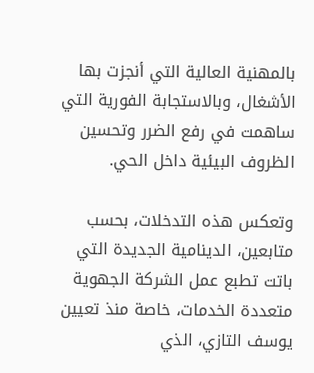بالمهنية العالية التي أنجزت بها الأشغال، وبالاستجابة الفورية التي ساهمت في رفع الضرر وتحسين الظروف البيئية داخل الحي.

وتعكس هذه التدخلات، بحسب متابعين، الدينامية الجديدة التي باتت تطبع عمل الشركة الجهوية متعددة الخدمات، خاصة منذ تعيين يوسف التازي، الذي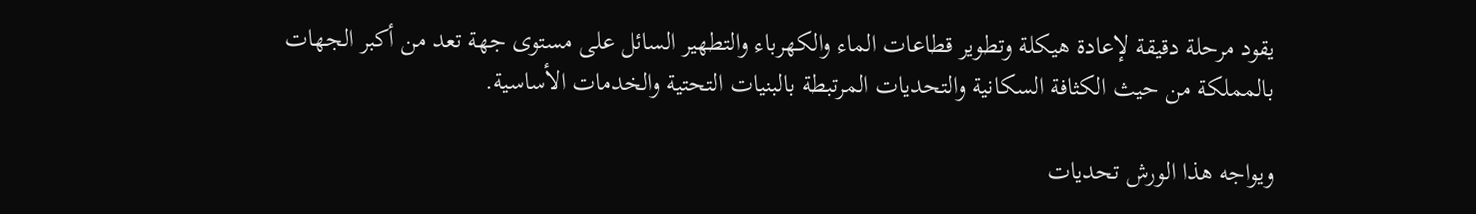يقود مرحلة دقيقة لإعادة هيكلة وتطوير قطاعات الماء والكهرباء والتطهير السائل على مستوى جهة تعد من أكبر الجهات بالمملكة من حيث الكثافة السكانية والتحديات المرتبطة بالبنيات التحتية والخدمات الأساسية.

ويواجه هذا الورش تحديات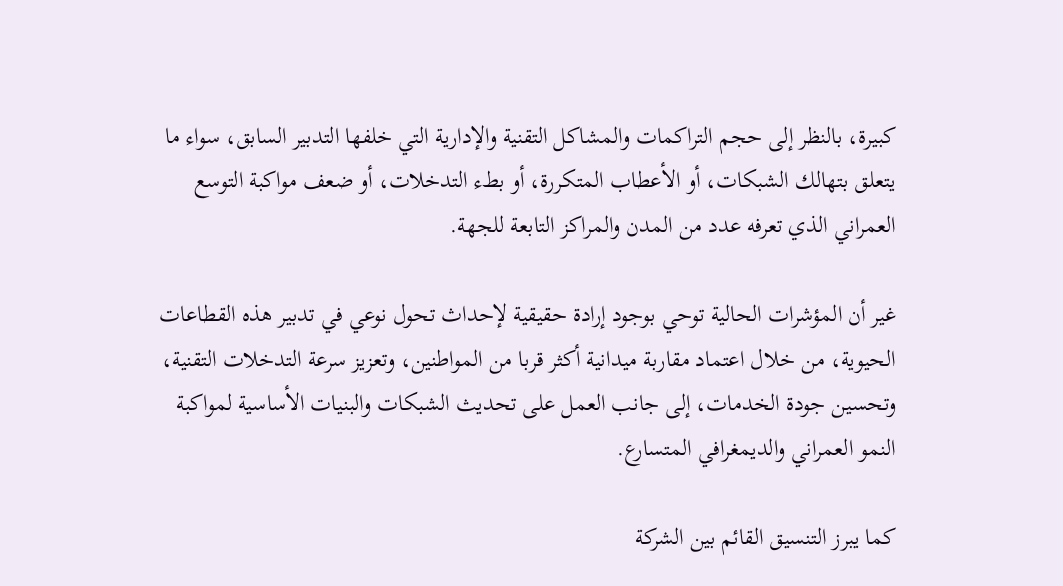كبيرة، بالنظر إلى حجم التراكمات والمشاكل التقنية والإدارية التي خلفها التدبير السابق، سواء ما يتعلق بتهالك الشبكات، أو الأعطاب المتكررة، أو بطء التدخلات، أو ضعف مواكبة التوسع العمراني الذي تعرفه عدد من المدن والمراكز التابعة للجهة.

غير أن المؤشرات الحالية توحي بوجود إرادة حقيقية لإحداث تحول نوعي في تدبير هذه القطاعات الحيوية، من خلال اعتماد مقاربة ميدانية أكثر قربا من المواطنين، وتعزيز سرعة التدخلات التقنية، وتحسين جودة الخدمات، إلى جانب العمل على تحديث الشبكات والبنيات الأساسية لمواكبة النمو العمراني والديمغرافي المتسارع.

كما يبرز التنسيق القائم بين الشركة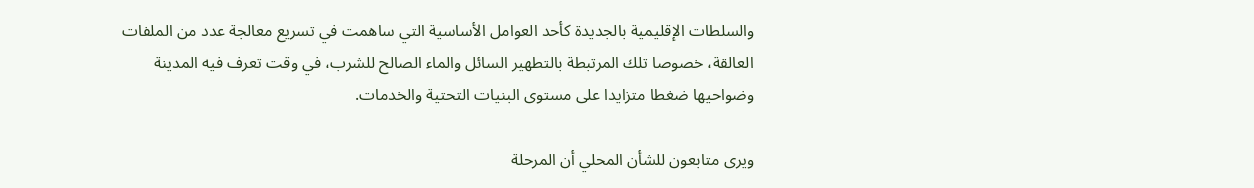والسلطات الإقليمية بالجديدة كأحد العوامل الأساسية التي ساهمت في تسريع معالجة عدد من الملفات العالقة، خصوصا تلك المرتبطة بالتطهير السائل والماء الصالح للشرب، في وقت تعرف فيه المدينة وضواحيها ضغطا متزايدا على مستوى البنيات التحتية والخدمات.

ويرى متابعون للشأن المحلي أن المرحلة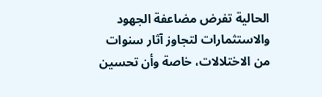الحالية تفرض مضاعفة الجهود والاستثمارات لتجاوز آثار سنوات من الاختلالات، خاصة وأن تحسين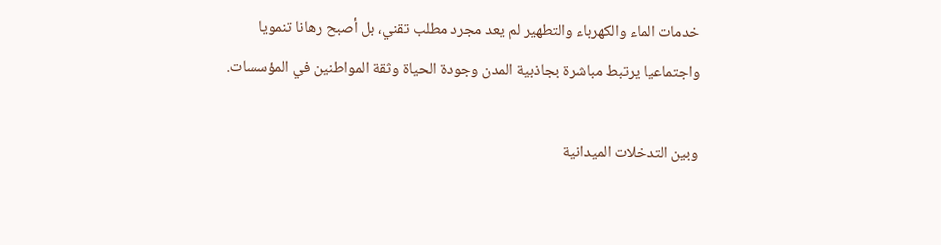خدمات الماء والكهرباء والتطهير لم يعد مجرد مطلب تقني، بل أصبح رهانا تنمويا واجتماعيا يرتبط مباشرة بجاذبية المدن وجودة الحياة وثقة المواطنين في المؤسسات.

وبين التدخلات الميدانية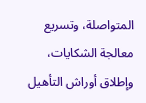المتواصلة، وتسريع معالجة الشكايات، وإطلاق أوراش التأهيل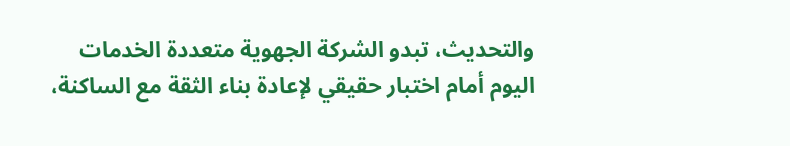والتحديث، تبدو الشركة الجهوية متعددة الخدمات اليوم أمام اختبار حقيقي لإعادة بناء الثقة مع الساكنة،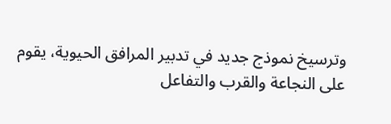وترسيخ نموذج جديد في تدبير المرافق الحيوية، يقوم على النجاعة والقرب والتفاعل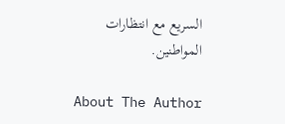السريع مع انتظارات المواطنين.

About The Author